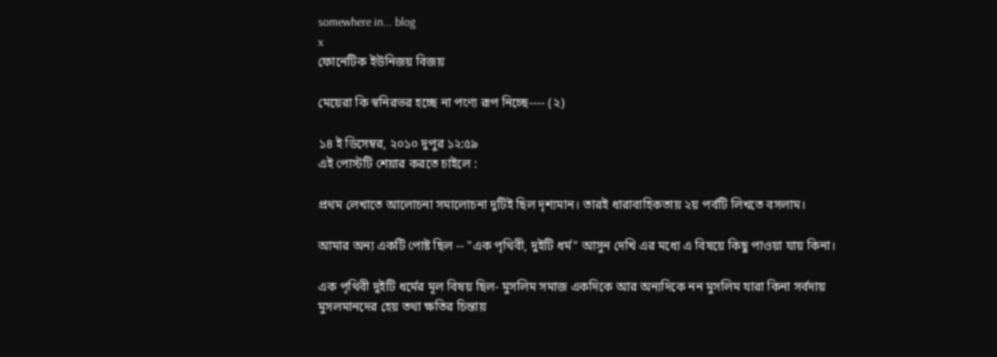somewhere in... blog
x
ফোনেটিক ইউনিজয় বিজয়

মেয়েরা কি স্বনিরভর হচ্ছে না পণ্যে রূপ নিচ্ছে---- (২)

১৪ ই ডিসেম্বর, ২০১০ দুপুর ১২:৫৯
এই পোস্টটি শেয়ার করতে চাইলে :

প্রথম লেখাতে আলোচনা সমালোচনা দুটিই ছিল দৃশ্যমান। তারই ধারাবাহিকতায় ২য় পর্বটি লিখতে বসলাম।

আমার অন্য একটি পোষ্ট ছিল -- "এক পৃথিবী, দুইটি ধর্ম" আসুন দেখি এর মধ্যে এ বিষয়ে কিছু পাওয়া যায় কিনা।

এক পৃথিবী দুইটি ধর্মের মূল বিষয় ছিল- মুসলিম সমাজ একদিকে আর অন্যদিকে নন মুসলিম যারা কিনা সর্বদায় মুসলমানদের হেয় তথা ক্ষতির চিন্তায়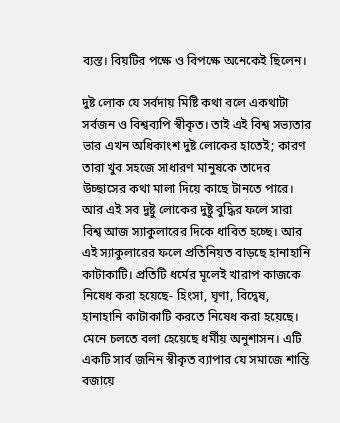ব্যস্ত। বিয়টির পক্ষে ও বিপক্ষে অনেকেই ছিলেন।

দুষ্ট লোক যে সর্বদায় মিষ্টি কথা বলে একথাটা সর্বজন ও বিশ্বব্যপি স্বীকৃত। তাই এই বিশ্ব সভ্যতার ভার এখন অধিকাংশ দুষ্ট লোকের হাতেই; কারণ তারা খুব সহজে সাধারণ মানুষকে তাদের উচ্ছাসের কথা মালা দিয়ে কাছে টানতে পারে। আর এই সব দুষ্টু লোকের দুষ্টু বুদ্ধির ফলে সারা বিশ্ব আজ স্যাকুলারের দিকে ধাবিত হচ্ছে। আর এই স্যাকুলারের ফলে প্রতিনিয়ত বাড়ছে হানাহানি কাটাকাটি। প্রতিটি ধর্মের মূলেই খারাপ কাজকে নিষেধ করা হয়েছে- হিংসা, ঘৃণা, বিদ্বেষ, হানাহানি কাটাকাটি করতে নিষেধ করা হয়েছে। মেনে চলতে বলা হেয়েছে ধর্মীয় অনুশাসন। এটি একটি সার্ব জনিন স্বীকৃত ব্যাপার যে সমাজে শান্তি বজায়ে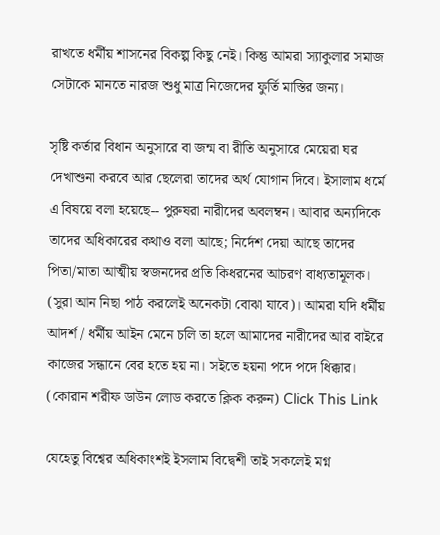রাখতে ধর্মীয় শাসনের বিকল্প কিছু নেই। কিন্তু আমরা স্যাকুলার সমাজ সেটাকে মানতে নারজ শুধু মাত্র নিজেদের ফুর্তি মাস্তির জন্য।

সৃষ্টি কর্তার বিধান অনুসারে বা জন্ম বা রীতি অনুসারে মেয়েরা ঘর দেখাশুনা করবে আর ছেলেরা তাদের অর্থ যোগান দিবে। ইসালাম ধর্মে এ বিষয়ে বলা হয়েছে-- পুরুষরা নারীদের অবলম্বন। আবার অন্যদিকে তাদের অধিকারের কথাও বলা আছে; নির্দেশ দেয়া আছে তাদের পিতা/মাতা আত্মীয় স্বজনদের প্রতি কিধরনের আচরণ বাধ্যতামূলক। (সুরা আন নিছা পাঠ করলেই অনেকটা বোঝা যাবে)। আমরা যদি ধর্মীয় আদর্শ / ধর্মীয় আইন মেনে চলি তা হলে আমাদের নারীদের আর বাইরে কাজের সন্ধানে বের হতে হয় না। সইতে হয়না পদে পদে ধিক্কার।
(কোরান শরীফ ডাউন লোড করতে ক্লিক করুন) Click This Link

যেহেতু বিশ্বের অধিকাংশই ইসলাম বিদ্বেশী তাই সকলেই মগ্ন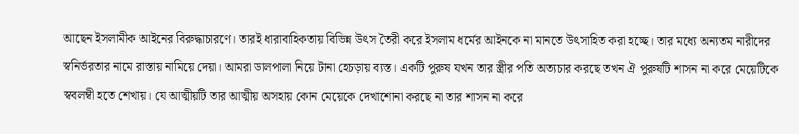আছেন ইসলামীক আইনের বিরুদ্ধাচারণে। তারই ধারাবাহিকতায় বিভিন্ন উৎস তৈরী করে ইসলাম ধর্মের আইনকে না মানতে উৎসাহিত করা হচ্ছে। তার মধ্যে অন্যতম নারীদের স্বনির্ভরতার নামে রাস্তায় নামিয়ে দেয়া। আমরা ডালপালা নিয়ে টানা হেচড়ায় ব্যস্ত। একটি পুরুষ যখন তার স্ত্রীর পতি অত্যচার করছে তখন ঐ পুরুষটি শাসন না করে মেয়েটিকে স্ববলম্বী হতে শেখায়। যে আত্মীয়টি তার আত্মীয় অসহায় কোন মেয়েকে দেখাশোনা করছে না তার শাসন না করে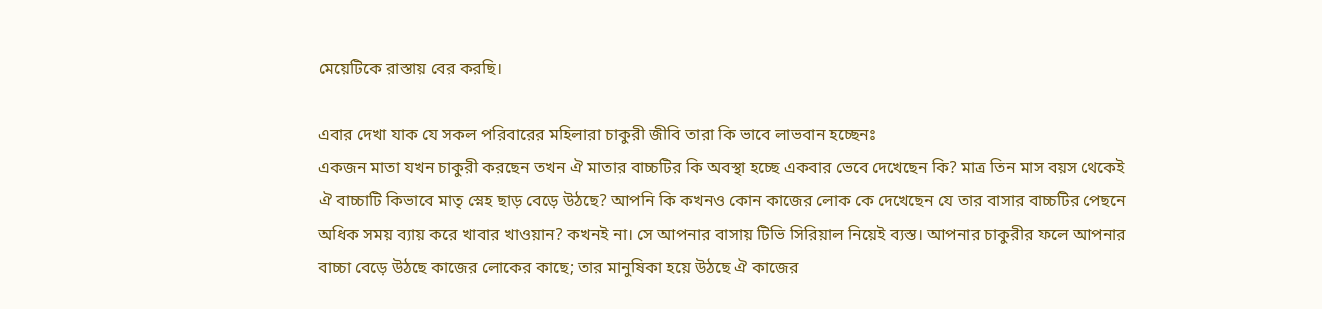মেয়েটিকে রাস্তায় বের করছি।

এবার দেখা যাক যে সকল পরিবারের মহিলারা চাকুরী জীবি তারা কি ভাবে লাভবান হচ্ছেনঃ
একজন মাতা যখন চাকুরী করছেন তখন ঐ মাতার বাচ্চটির কি অবস্থা হচ্ছে একবার ভেবে দেখেছেন কি? মাত্র তিন মাস বয়স থেকেই ঐ বাচ্চাটি কিভাবে মাতৃ স্নেহ ছাড় বেড়ে উঠছে? আপনি কি কখনও কোন কাজের লোক কে দেখেছেন যে তার বাসার বাচ্চটির পেছনে অধিক সময় ব্যায় করে খাবার খাওয়ান? কখনই না। সে আপনার বাসায় টিভি সিরিয়াল নিয়েই ব্যস্ত। আপনার চাকুরীর ফলে আপনার বাচ্চা বেড়ে উঠছে কাজের লোকের কাছে; তার মানুষিকা হয়ে উঠছে ঐ কাজের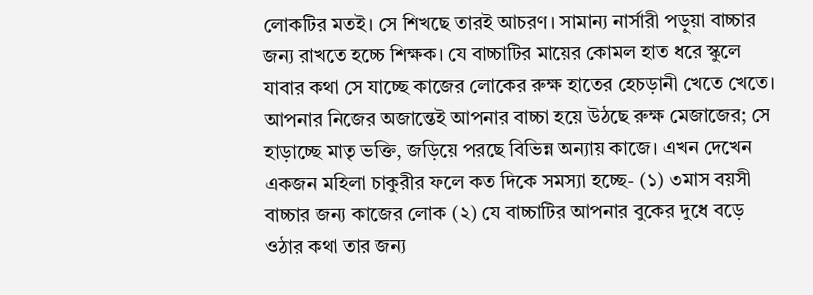লোকটির মতই। সে শিখছে তারই আচরণ। সামান্য নার্সারী পড়ুয়া বাচ্চার জন্য রাখতে হচ্চে শিক্ষক। যে বাচ্চাটির মায়ের কোমল হাত ধরে স্কুলে যাবার কথা সে যাচ্ছে কাজের লোকের রুক্ষ হাতের হেচড়ানী খেতে খেতে। আপনার নিজের অজান্তেই আপনার বাচ্চা হয়ে উঠছে রুক্ষ মেজাজের; সে হাড়াচ্ছে মাতৃ ভক্তি, জড়িয়ে পরছে বিভিন্ন অন্যায় কাজে। এখন দেখেন একজন মহিলা চাকুরীর ফলে কত দিকে সমস্যা হচ্ছে- (১) ৩মাস বয়সী বাচ্চার জন্য কাজের লোক (২) যে বাচ্চাটির আপনার বুকের দুধে বড়ে ওঠার কথা তার জন্য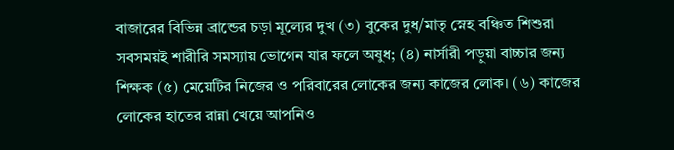বাজারের বিভিন্ন ব্রান্ডের চড়া মূল্যের দুখ (৩) বুকের দুধ/মাতৃ স্নেহ বঞ্চিত শিশুরা সবসময়ই শারীরি সমস্যায় ভোগেন যার ফলে অষুধ; (৪) নার্সারী পড়ুয়া বাচ্চার জন্য শিক্ষক (৫) মেয়েটির নিজের ও পরিবারের লোকের জন্য কাজের লোক। (৬) কাজের লোকের হাতের রান্না খেয়ে আপনিও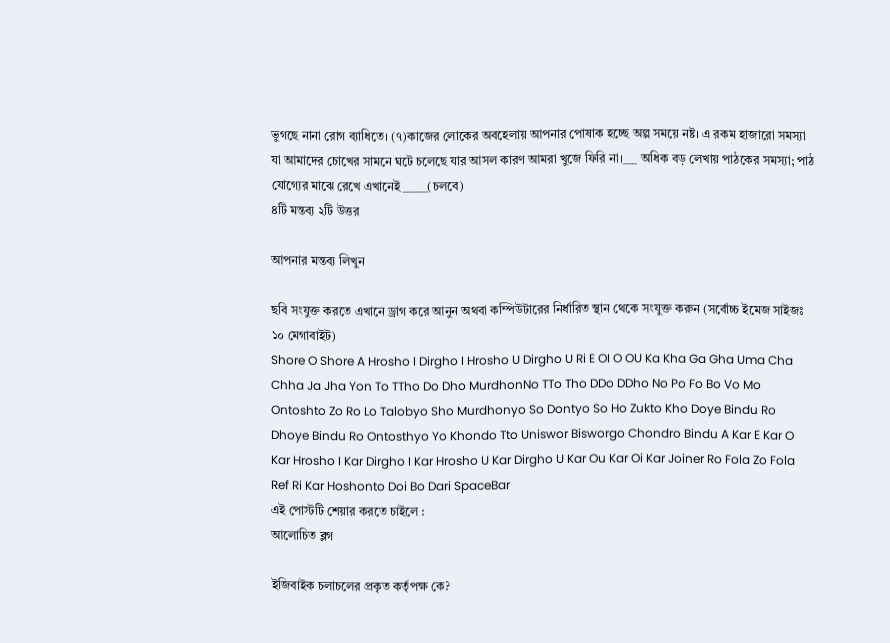ভুগছে নানা রোগ ব্যাধিতে। (৭)কাজের লোকের অবহেলায় আপনার পোষাক হচ্ছে অল্প সময়ে নষ্ট। এ রকম হাজারো সমস্যা যা আমাদের চোখের সামনে ঘটে চলেছে যার আসল কারণ আমরা খুজে ফিরি না।___ অধিক বড় লেখায় পাঠকের সমস্যা; পাঠ যোগ্যের মাঝে রেখে এখানেই_____(চলবে)
৪টি মন্তব্য ২টি উত্তর

আপনার মন্তব্য লিখুন

ছবি সংযুক্ত করতে এখানে ড্রাগ করে আনুন অথবা কম্পিউটারের নির্ধারিত স্থান থেকে সংযুক্ত করুন (সর্বোচ্চ ইমেজ সাইজঃ ১০ মেগাবাইট)
Shore O Shore A Hrosho I Dirgho I Hrosho U Dirgho U Ri E OI O OU Ka Kha Ga Gha Uma Cha Chha Ja Jha Yon To TTho Do Dho MurdhonNo TTo Tho DDo DDho No Po Fo Bo Vo Mo Ontoshto Zo Ro Lo Talobyo Sho Murdhonyo So Dontyo So Ho Zukto Kho Doye Bindu Ro Dhoye Bindu Ro Ontosthyo Yo Khondo Tto Uniswor Bisworgo Chondro Bindu A Kar E Kar O Kar Hrosho I Kar Dirgho I Kar Hrosho U Kar Dirgho U Kar Ou Kar Oi Kar Joiner Ro Fola Zo Fola Ref Ri Kar Hoshonto Doi Bo Dari SpaceBar
এই পোস্টটি শেয়ার করতে চাইলে :
আলোচিত ব্লগ

ইজিবাইক চলাচলের প্রকৃত কর্তৃপক্ষ কে?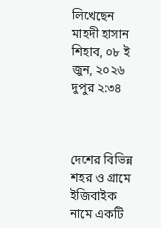লিখেছেন মাহদী হাসান শিহাব, ০৮ ই জুন, ২০২৬ দুপুর ২:৩৪



দেশের বিভিন্ন শহর ও গ্রামে ইজিবাইক নামে একটি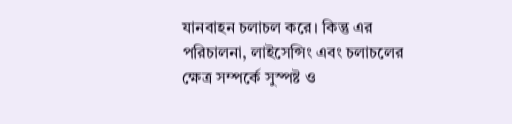যানবাহন চলাচল করে। কিন্তু এর পরিচালনা, লাইসেন্সিং এবং চলাচলের ক্ষেত্র সম্পর্কে সুস্পষ্ট ও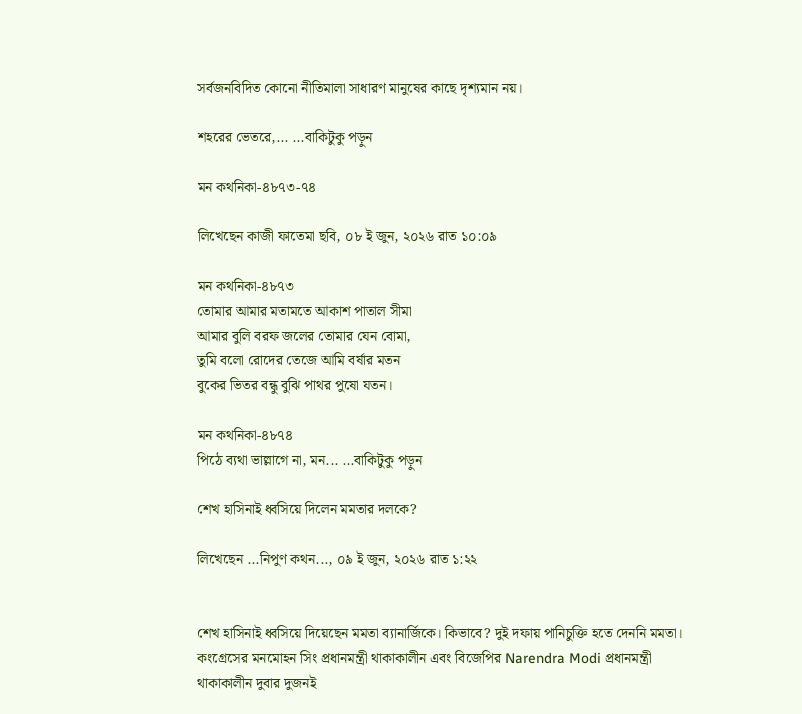সর্বজনবিদিত কোনো নীতিমালা সাধারণ মানুষের কাছে দৃশ্যমান নয়।

শহরের ভেতরে,... ...বাকিটুকু পড়ুন

মন কথনিকা-৪৮৭৩-৭৪

লিখেছেন কাজী ফাতেমা ছবি, ০৮ ই জুন, ২০২৬ রাত ১০:০৯

মন কথনিকা-৪৮৭৩
তোমার আমার মতামতে আকাশ পাতাল সীমা
আমার বুলি বরফ জলের তোমার যেন বোমা,
তুমি বলো রোদের তেজে আমি বর্ষার মতন
বুকের ভিতর বন্ধু বুঝি পাথর পুষো যতন।

মন কথনিকা-৪৮৭৪
পিঠে ব্যথা ভাল্লাগে না, মন... ...বাকিটুকু পড়ুন

শেখ হাসিনাই ধ্বসিয়ে দিলেন মমতার দলকে?

লিখেছেন ...নিপুণ কথন..., ০৯ ই জুন, ২০২৬ রাত ১:২২


শেখ হাসিনাই ধ্বসিয়ে দিয়েছেন মমতা ব্যানার্জিকে। কিভাবে? দুই দফায় পানিচুক্তি হতে দেননি মমতা। কংগ্রেসের মনমোহন সিং প্রধানমন্ত্রী থাকাকালীন এবং বিজেপির Narendra Modi প্রধানমন্ত্রী থাকাকালীন দুবার দুজনই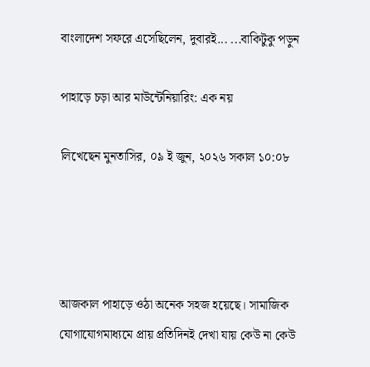বাংলাদেশ সফরে এসেছিলেন, দুবারই... ...বাকিটুকু পড়ুন

পাহাড়ে চড়া আর মাউন্টেনিয়ারিং: এক নয়

লিখেছেন মুনতাসির, ০৯ ই জুন, ২০২৬ সকাল ১০:০৮




আজকাল পাহাড়ে ওঠা অনেক সহজ হয়েছে। সামাজিক যোগাযোগমাধ্যমে প্রায় প্রতিদিনই দেখা যায় কেউ না কেউ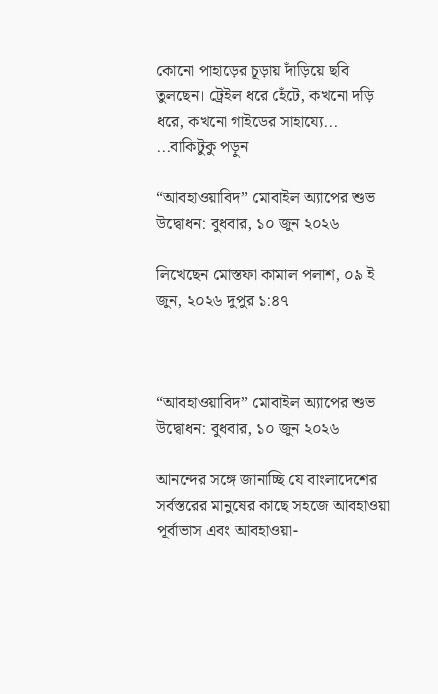কোনো পাহাড়ের চূড়ায় দাঁড়িয়ে ছবি তুলছেন। ট্রেইল ধরে হেঁটে, কখনো দড়ি ধরে, কখনো গাইডের সাহায্যে... ...বাকিটুকু পড়ুন

“আবহাওয়াবিদ” মোবাইল অ্যাপের শুভ উদ্বোধন: বুধবার, ১০ জুন ২০২৬

লিখেছেন মোস্তফা কামাল পলাশ, ০৯ ই জুন, ২০২৬ দুপুর ১:৪৭



“আবহাওয়াবিদ” মোবাইল অ্যাপের শুভ উদ্বোধন: বুধবার, ১০ জুন ২০২৬

আনন্দের সঙ্গে জানাচ্ছি যে বাংলাদেশের সর্বস্তরের মানুষের কাছে সহজে আবহাওয়া পূর্বাভাস এবং আবহাওয়া-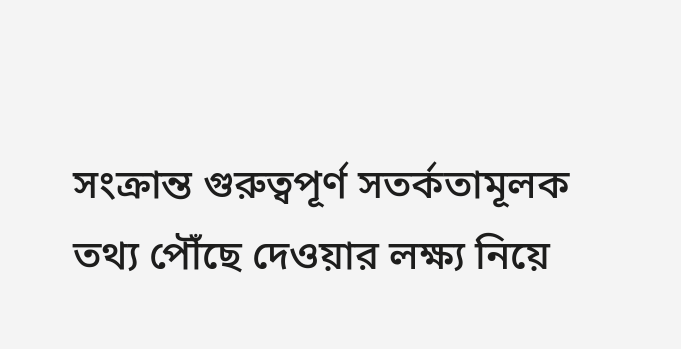সংক্রান্ত গুরুত্বপূর্ণ সতর্কতামূলক তথ্য পৌঁছে দেওয়ার লক্ষ্য নিয়ে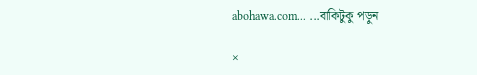abohawa.com... ...বাকিটুকু পড়ুন

×